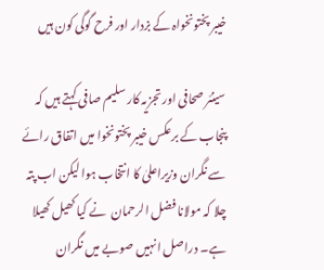خیبر پختونخواہ کے بزدار اور فرح گوگی کون ہیں

سینئر صحافی اور تجزیہ کار سلیم صافی کہتے ہیں کہ پنجاب کے برعکس خیبر پختونخوا میں اتفاق رائے سے نگران وزیراعلیٰ کا انتخاب ہوا لیکن اب پتہ چلا کہ مولانا فضل الرحمان  نے کیا کھیل کھیلا ہے۔ دراصل انہیں صوبے میں نگران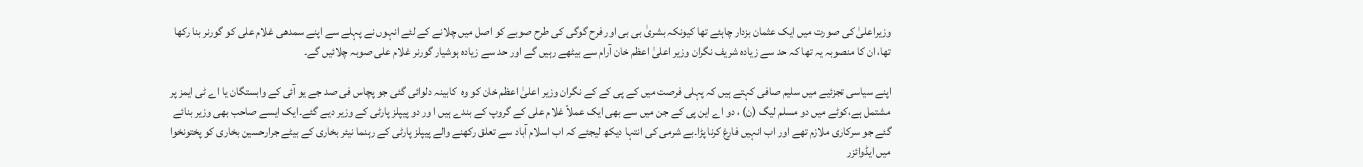وزیراعلیٰ کی صورت میں ایک عثمان بزدار چاہئے تھا کیونکہ بشریٰ بی بی اور فرح گوگی کی طرح صوبے کو اصل میں چلانے کے لئے انہوں نے پہلے سے اپنے سمدھی غلام علی کو گورنر بنا رکھا تھا، ان کا منصوبہ یہ تھا کہ حد سے زیادہ شریف نگران وزیر اعلیٰ اعظم خان آرام سے بیٹھے رہیں گے اور حد سے زیادہ ہوشیار گورنر غلام علی صوبہ چلائیں گے۔

اپنے سیاسی تجزئیے میں سلیم صافی کہتے ہیں کہ پہلی فرصت میں کے پی کے کے نگران وزیر اعلیٰ اعظم خان کو وہ  کابینہ دلوائی گئی جو پچاس فی صد جے یو آئی کے وابستگان یا اے ٹی ایمز پر مشتمل ہے،کوٹے میں دو مسلم لیگ (ن) ، دو اے این پی کے جن میں سے بھی ایک عملاً غلام علی کے گروپ کے بندے ہیں ا ور دو پیپلز پارٹی کے وزیر دیے گئے۔ایک ایسے صاحب بھی وزیر بنائے گئے جو سرکاری ملازم تھے اور اب انہیں فارغ کرنا پڑا۔بے شرمی کی انتہا دیکھ لیجئے کہ اب اسلام آباد سے تعلق رکھنے والے پیپلز پارٹی کے رہنما نیئر بخاری کے بیٹے جرارحسین بخاری کو پختونخوا میں ایڈوائزر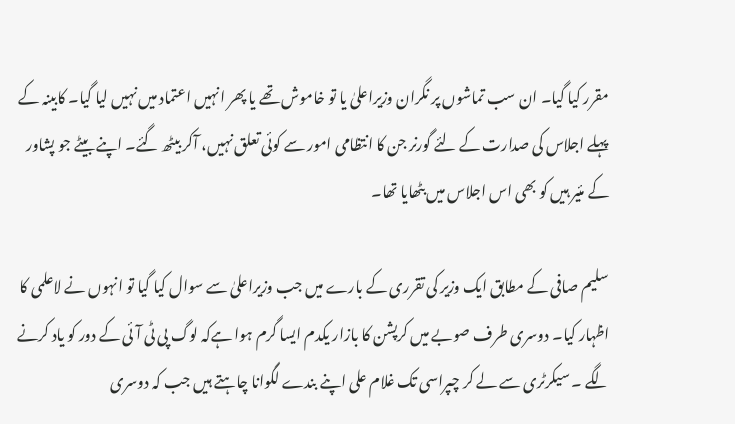مقرر کیا گیا۔ ان سب تماشوں پر نگران وزیراعلیٰ یا تو خاموش تھے یا پھر انہیں اعتماد میں نہیں لیا گیا۔ کابینہ کے پہلے اجلاس کی صدارت کے لئے گورنر جن کا انتظامی امور سے کوئی تعلق نہیں، آکر بیٹھ گئے۔ اپنے بیٹے جو پشاور کے مئیر ہیں کو بھی اس اجلاس میں بٹھایا تھا۔

سلیم صافی کے مطابق ایک وزیر کی تقرری کے بارے میں جب وزیراعلیٰ سے سوال کیا گیا تو انہوں نے لاعلمی کا اظہار کیا۔ دوسری طرف صوبے میں کرپشن کا بازار یکدم ایسا گرم ہوا ہےکہ لوگ پی ٹی آئی کے دور کو یاد کرنے لگے ۔ سیکرٹری سے لے کر چپراسی تک غلام علی اپنے بندے لگوانا چاہتے ہیں جب کہ دوسری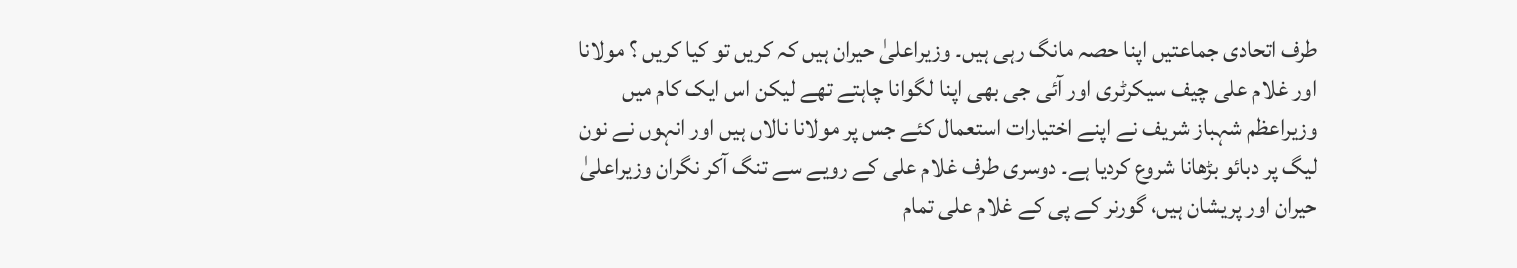طرف اتحادی جماعتیں اپنا حصہ مانگ رہی ہیں۔ وزیراعلیٰ حیران ہیں کہ کریں تو کیا کریں ؟ مولانا اور غلام علی چیف سیکرٹری اور آئی جی بھی اپنا لگوانا چاہتے تھے لیکن اس ایک کام میں وزیراعظم شہباز شریف نے اپنے اختیارات استعمال کئے جس پر مولانا نالاں ہیں اور انہوں نے نون لیگ پر دبائو بڑھانا شروع کردیا ہے۔ دوسری طرف غلام علی کے رویے سے تنگ آکر نگران وزیراعلیٰ حیران اور پریشان ہیں، گورنر کے پی کے غلام علی تمام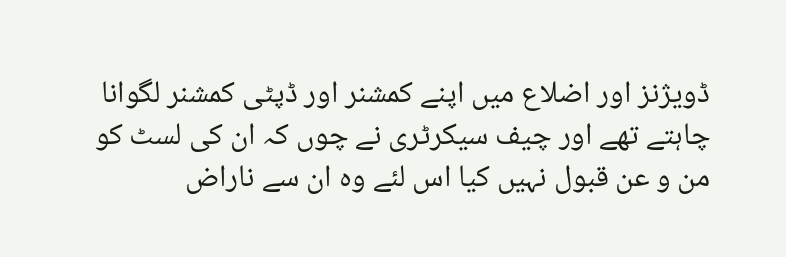ڈویژنز اور اضلاع میں اپنے کمشنر اور ڈپٹی کمشنر لگوانا چاہتے تھے اور چیف سیکرٹری نے چوں کہ ان کی لسٹ کو من و عن قبول نہیں کیا اس لئے وہ ان سے ناراض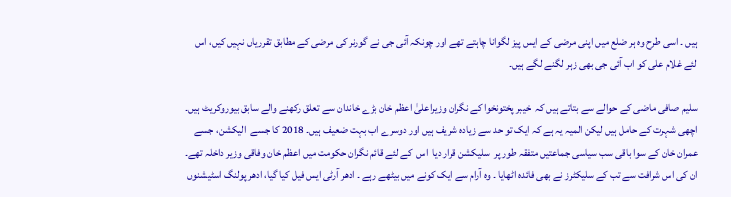ہیں ۔ اسی طرح وہ ہر ضلع میں اپنی مرضی کے ایس پیز لگوانا چاہتے تھے اور چونکہ آئی جی نے گورنر کی مرضی کے مطابق تقرریاں نہیں کیں، اس لئے غلام علی کو اب آئی جی بھی زہر لگنے لگے ہیں۔

سلیم صافی ماضی کے حوالے سے بتاتے ہیں کہ  خیبر پختونخوا کے نگران وزیراعلیٰ اعظم خان بڑے خاندان سے تعلق رکھنے والے سابق بیوروکریٹ ہیں۔ اچھی شہرت کے حامل ہیں لیکن المیہ یہ ہے کہ ایک تو حد سے زیادہ شریف ہیں اور دوسرے اب بہت ضعیف ہیں۔ 2018 کا جسے  الیکشن، جسے عمران خان کے سوا باقی سب سیاسی جماعتیں متفقہ طور پر  سلیکشن قرار دیا  اس  کے لئے قائم نگران حکومت میں اعظم خان وفاقی وزیر داخلہ تھے۔ ان کی اس شرافت سے تب کے سلیکٹرز نے بھی فائدہ اٹھایا ۔ وہ آرام سے ایک کونے میں بیٹھے رہے ۔ ادھر آرٹی ایس فیل کیا گیا، ادھر پولنگ اسٹیشنوں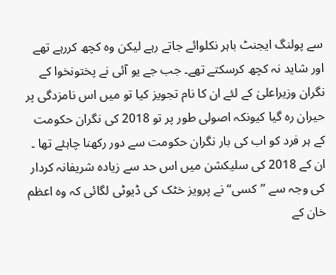سے پولنگ ایجنٹ باہر نکلوائے جاتے رہے لیکن وہ کچھ کررہے تھے اور شاید نہ کچھ کرسکتے تھے۔ جب جے یو آئی نے پختونخوا کے نگران وزیراعلیٰ کے لئے ان کا نام تجویز کیا تو میں اس نامزدگی پر حیران رہ گیا کیونکہ اصولی طور پر تو 2018 کی نگران حکومت کے ہر فرد کو اب کی بار نگران حکومت سے دور رکھنا چاہئے تھا ۔ ان کے 2018 کی سلیکشن میں اس حد سے زیادہ شریفانہ کردار کی وجہ سے ”کسی“ نے پرویز خٹک کی ڈیوٹی لگائی کہ وہ اعظم خان کے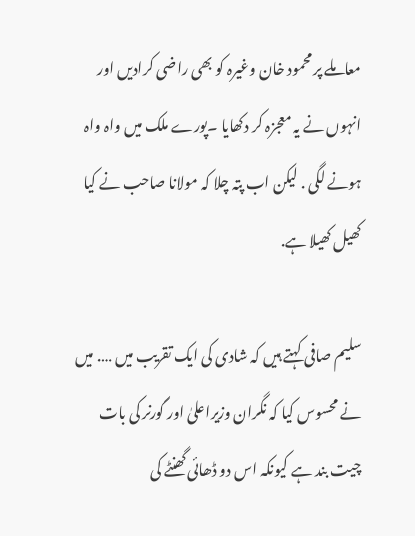معاملے پر محمود خان وغیرہ کو بھی راضی کرادیں اور انہوں نے یہ معجزہ کر دکھایا ۔پورے ملک میں واہ واہ ہونے لگی . لیکن اب پتہ چلا کہ مولانا صاحب نے کیا کھیل کھیلا ہے.

سلیم صافی کہتے ہیں کہ شادی کی ایک تقریب میں …. میں نے محسوس کیا کہ نگران وزیراعلیٰ اور گورنر کی بات چیت بند ہے کیونکہ اس دو ڈھائی گھنٹے کی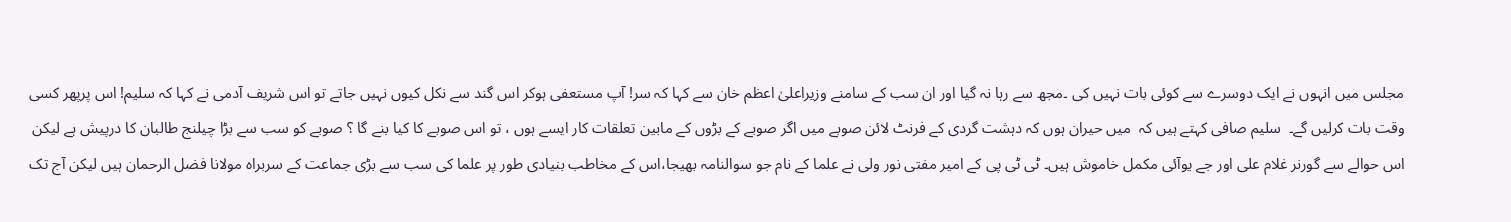مجلس میں انہوں نے ایک دوسرے سے کوئی بات نہیں کی ۔مجھ سے رہا نہ گیا اور ان سب کے سامنے وزیراعلیٰ اعظم خان سے کہا کہ سر! آپ مستعفی ہوکر اس گند سے نکل کیوں نہیں جاتے تو اس شریف آدمی نے کہا کہ سلیم! اس پرپھر کسی وقت بات کرلیں گے۔  سلیم صافی کہتے ہیں کہ  میں حیران ہوں کہ دہشت گردی کے فرنٹ لائن صوبے میں اگر صوبے کے بڑوں کے مابین تعلقات کار ایسے ہوں ، تو اس صوبے کا کیا بنے گا ؟ صوبے کو سب سے بڑا چیلنج طالبان کا درپیش ہے لیکن اس حوالے سے گورنر غلام علی اور جے یوآئی مکمل خاموش ہیں۔ ٹی ٹی پی کے امیر مفتی نور ولی نے علما کے نام جو سوالنامہ بھیجا،اس کے مخاطب بنیادی طور پر علما کی سب سے بڑی جماعت کے سربراہ مولانا فضل الرحمان ہیں لیکن آج تک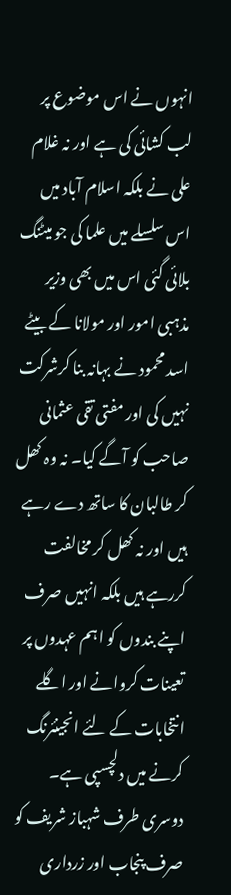انہوں نے اس موضوع پر لب کشائی کی ہے اور نہ غلام علی نے بلکہ اسلام آباد میں اس سلسلے میں علما کی جو میٹنگ بلائی گئی اس میں بھی وزیر مذہبی امور اور مولانا کے بیٹے اسد محمود نے بہانہ بنا کرشرکت نہیں کی اور مفتی تقی عثمانی صاحب کو آگے کیا۔ نہ وہ کھل کر طالبان کا ساتھ دے رہے ہیں اور نہ کھل کر مخالفت کررہے ہیں بلکہ انہیں صرف اپنے بندوں کو اہم عہدوں پر تعینات کروانے اور اگلے انتخابات کے لئے انجینئرنگ کرنے میں دلچسپی ہے۔ دوسری طرف شہباز شریف کو صرف پنجاب اور زرداری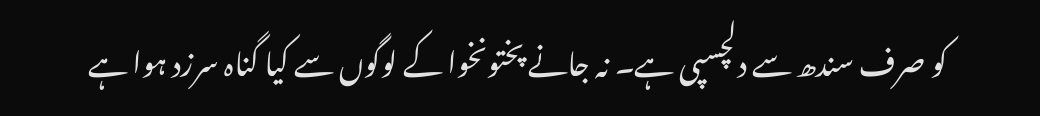کو صرف سندھ سے دلچسپی ہے۔ نہ جانے پختونخوا کے لوگوں سے کیا گناہ سرزد ہوا ہے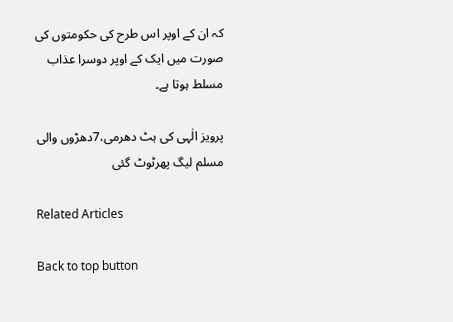کہ ان کے اوپر اس طرح کی حکومتوں کی صورت میں ایک کے اوپر دوسرا عذاب مسلط ہوتا ہے۔

پرویز الٰہی کی ہٹ دھرمی،7دھڑوں والی مسلم لیگ پھرٹوٹ گئی

Related Articles

Back to top button